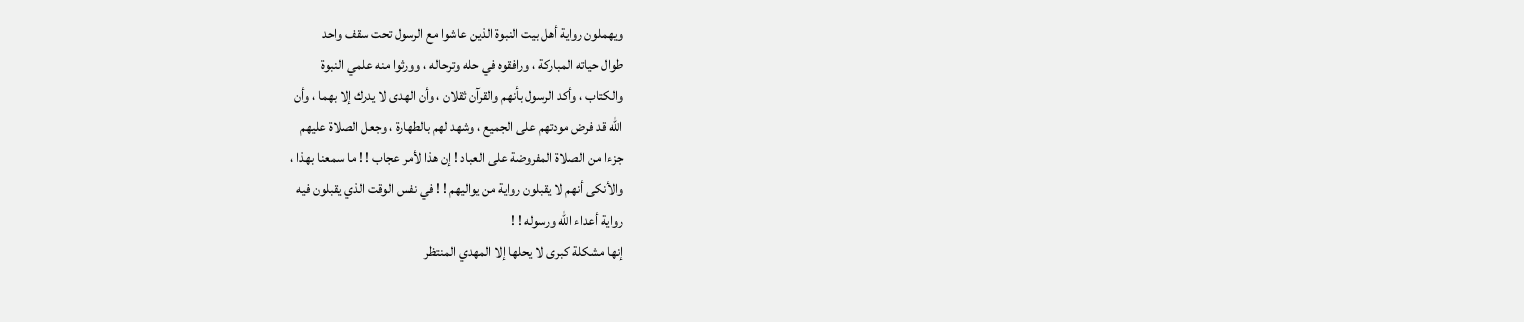ويهملون رواية أهل بيت النبوة الذين عاشوا مع الرسول تحت سقف واحد
طوال حياته المباركة ، ورافقوه في حله وترحاله ، وورثوا منه علمي النبوة
والكتاب ، وأكد الرسول بأنهم والقرآن ثقلان ، وأن الهدى لا يدرك إلا بهما ، وأن
الله قد فرض مودتهم على الجميع ، وشهد لهم بالطهارة ، وجعل الصلاة عليهم
جزءا من الصلاة المفروضة على العباد ! إن هذا لأمر عجاب ! ! ما سمعنا بهذا ،
والأنكى أنهم لا يقبلون رواية من يواليهم ! ! في نفس الوقت الذي يقبلون فيه
رواية أعداء الله ورسوله ! !
إنها مشكلة كبرى لا يحلها إلا المهدي المنتظر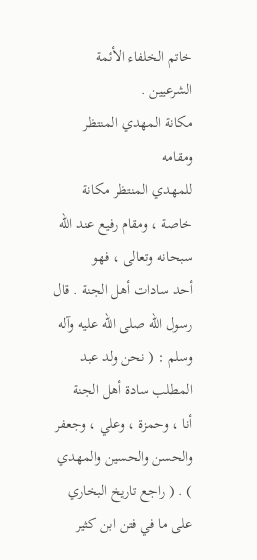خاتم الخلفاء الأئمة
الشرعيين .
مكانة المهدي المنتظر ومقامه
للمهدي المنتظر مكانة خاصة ، ومقام رفيع عند الله سبحانه وتعالى ، فهو
أحد سادات أهل الجنة . قال رسول الله صلى الله عليه وآله وسلم : ( نحن ولد عبد المطلب سادة أهل الجنة
أنا ، وحمزة ، وعلي ، وجعفر والحسن والحسين والمهدي ) . ( راجع تاريخ البخاري
على ما في فتن ابن كثير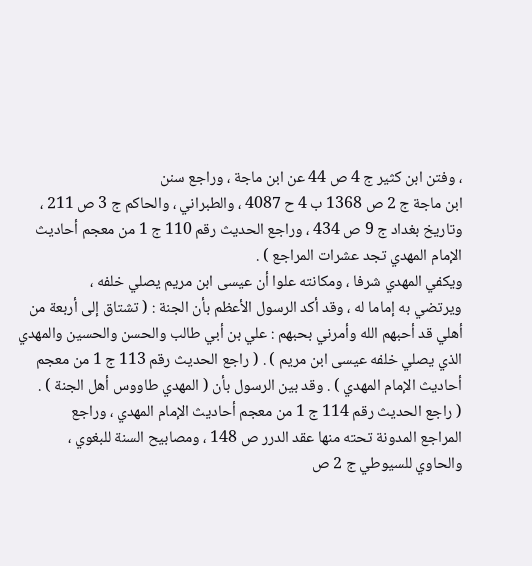، وفتن ابن كثير ج 4 ص 44 عن ابن ماجة ، وراجع سنن
ابن ماجة ج 2 ص 1368 ب 4 ح 4087 ، والطبراني ، والحاكم ج 3 ص 211 ،
وتاريخ بغداد ج 9 ص 434 ، وراجع الحديث رقم 110 ج 1 من معجم أحاديث
الإمام المهدي تجد عشرات المراجع ) .
ويكفي المهدي شرفا ، ومكانته علوا أن عيسى ابن مريم يصلي خلفه ،
ويرتضي به إماما له ، وقد أكد الرسول الأعظم بأن الجنة : ( تشتاق إلى أربعة من
أهلي قد أحبهم الله وأمرني بحبهم : علي بن أبي طالب والحسن والحسين والمهدي
الذي يصلي خلفه عيسى ابن مريم ) . ( راجع الحديث رقم 113 ج 1 من معجم
أحاديث الإمام المهدي ) . وقد بين الرسول بأن ( المهدي طاووس أهل الجنة ) .
( راجع الحديث رقم 114 ج 1 من معجم أحاديث الإمام المهدي ، وراجع
المراجع المدونة تحته منها عقد الدرر ص 148 ، ومصابيح السنة للبغوي ،
والحاوي للسيوطي ج 2 ص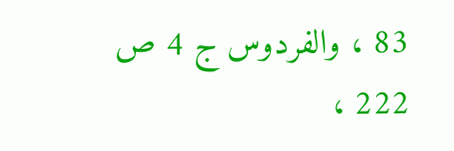83 ، والفردوس ج 4 ص 222 ،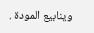وينابيع المودة .